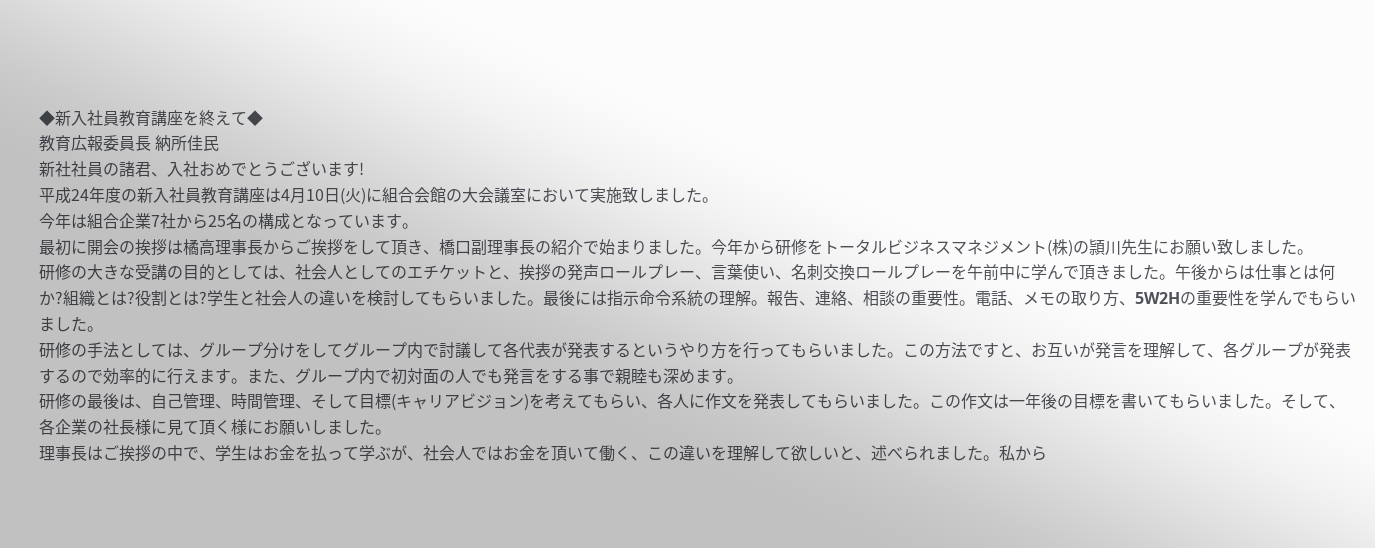◆新入社員教育講座を終えて◆
教育広報委員長 納所佳民
新社社員の諸君、入社おめでとうございます!
平成24年度の新入社員教育講座は4月10日(火)に組合会館の大会議室において実施致しました。
今年は組合企業7社から25名の構成となっています。
最初に開会の挨拶は橘高理事長からご挨拶をして頂き、橋口副理事長の紹介で始まりました。今年から研修をトータルビジネスマネジメント(株)の頴川先生にお願い致しました。
研修の大きな受講の目的としては、社会人としてのエチケットと、挨拶の発声ロールプレー、言葉使い、名刺交換ロールプレーを午前中に学んで頂きました。午後からは仕事とは何か?組織とは?役割とは?学生と社会人の違いを検討してもらいました。最後には指示命令系統の理解。報告、連絡、相談の重要性。電話、メモの取り方、5W2Hの重要性を学んでもらいました。
研修の手法としては、グループ分けをしてグループ内で討議して各代表が発表するというやり方を行ってもらいました。この方法ですと、お互いが発言を理解して、各グループが発表するので効率的に行えます。また、グループ内で初対面の人でも発言をする事で親睦も深めます。
研修の最後は、自己管理、時間管理、そして目標(キャリアビジョン)を考えてもらい、各人に作文を発表してもらいました。この作文は一年後の目標を書いてもらいました。そして、各企業の社長様に見て頂く様にお願いしました。
理事長はご挨拶の中で、学生はお金を払って学ぶが、社会人ではお金を頂いて働く、この違いを理解して欲しいと、述べられました。私から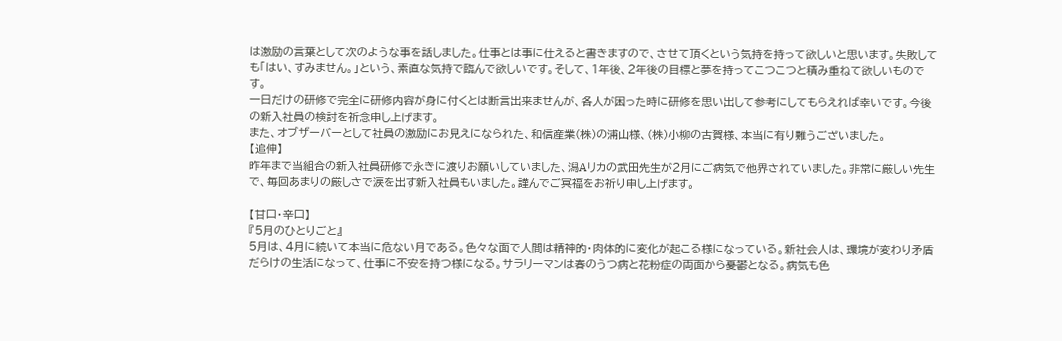は激励の言葉として次のような事を話しました。仕事とは事に仕えると書きますので、させて頂くという気持を持って欲しいと思います。失敗しても「はい、すみません。」という、素直な気持で臨んで欲しいです。そして、1年後、2年後の目標と夢を持ってこつこつと積み重ねて欲しいものです。
一日だけの研修で完全に研修内容が身に付くとは断言出来ませんが、各人が困った時に研修を思い出して参考にしてもらえれば幸いです。今後の新入社員の検討を祈念申し上げます。
また、オブザーバーとして社員の激励にお見えになられた、和信産業(株)の浦山様、(株)小柳の古賀様、本当に有り難うございました。
【追伸】
昨年まで当組合の新入社員研修で永きに渡りお願いしていました、潟Aリカの武田先生が2月にご病気で他界されていました。非常に厳しい先生で、毎回あまりの厳しさで涙を出す新入社員もいました。謹んでご冥福をお祈り申し上げます。

【甘口・辛口】
『5月のひとりごと』
5月は、4月に続いて本当に危ない月である。色々な面で人間は精神的・肉体的に変化が起こる様になっている。新社会人は、環境が変わり矛盾だらけの生活になって、仕事に不安を持つ様になる。サラリーマンは春のうつ病と花粉症の両面から憂鬱となる。病気も色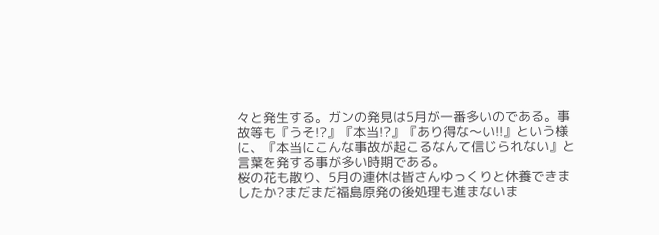々と発生する。ガンの発見は5月が一番多いのである。事故等も『うそ!?』『本当!?』『あり得な〜い!!』という様に、『本当にこんな事故が起こるなんて信じられない』と言葉を発する事が多い時期である。
桜の花も散り、5月の連休は皆さんゆっくりと休養できましたか?まだまだ福島原発の後処理も進まないま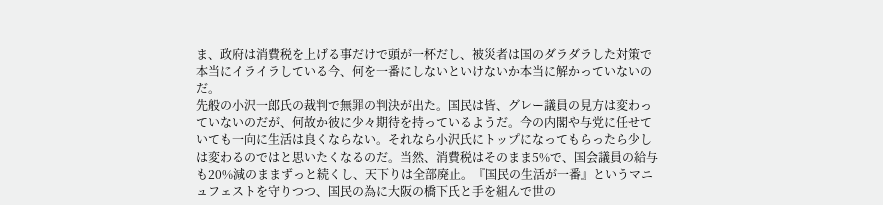ま、政府は消費税を上げる事だけで頭が一杯だし、被災者は国のダラダラした対策で本当にイライラしている今、何を一番にしないといけないか本当に解かっていないのだ。
先般の小沢一郎氏の裁判で無罪の判決が出た。国民は皆、グレー議員の見方は変わっていないのだが、何故か彼に少々期待を持っているようだ。今の内閣や与党に任せていても一向に生活は良くならない。それなら小沢氏にトップになってもらったら少しは変わるのではと思いたくなるのだ。当然、消費税はそのまま5%で、国会議員の給与も20%減のままずっと続くし、天下りは全部廃止。『国民の生活が一番』というマニュフェストを守りつつ、国民の為に大阪の橋下氏と手を組んで世の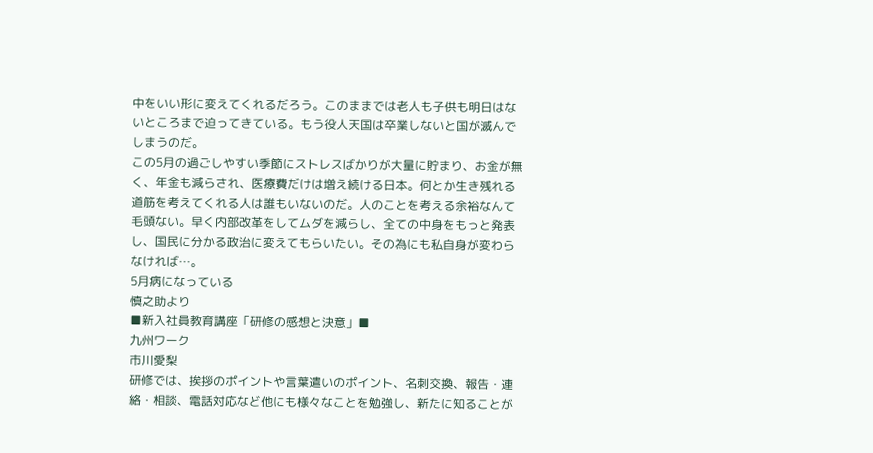中をいい形に変えてくれるだろう。このままでは老人も子供も明日はないところまで迫ってきている。もう役人天国は卒業しないと国が滅んでしまうのだ。
この5月の過ごしやすい季節にストレスばかりが大量に貯まり、お金が無く、年金も減らされ、医療費だけは増え続ける日本。何とか生き残れる道筋を考えてくれる人は誰もいないのだ。人のことを考える余裕なんて毛頭ない。早く内部改革をしてムダを減らし、全ての中身をもっと発表し、国民に分かる政治に変えてもらいたい。その為にも私自身が変わらなければ…。
5月病になっている
慎之助より
■新入社員教育講座「研修の感想と決意」■
九州ワーク
市川愛梨
研修では、挨拶のポイントや言葉遣いのポイント、名刺交換、報告・連絡・相談、電話対応など他にも様々なことを勉強し、新たに知ることが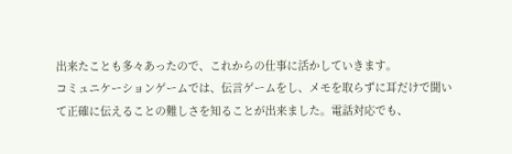出来たことも多々あったので、これからの仕事に活かしていきます。
コミュニケーションゲームでは、伝言ゲームをし、メモを取らずに耳だけで聞いて正確に伝えることの難しさを知ることが出来ました。電話対応でも、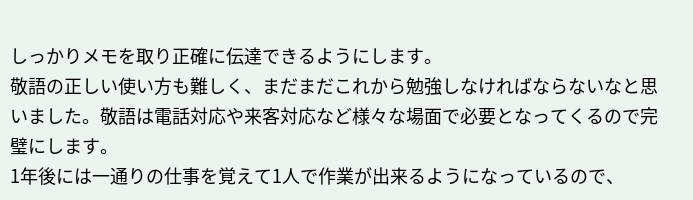しっかりメモを取り正確に伝達できるようにします。
敬語の正しい使い方も難しく、まだまだこれから勉強しなければならないなと思いました。敬語は電話対応や来客対応など様々な場面で必要となってくるので完璧にします。
1年後には一通りの仕事を覚えて1人で作業が出来るようになっているので、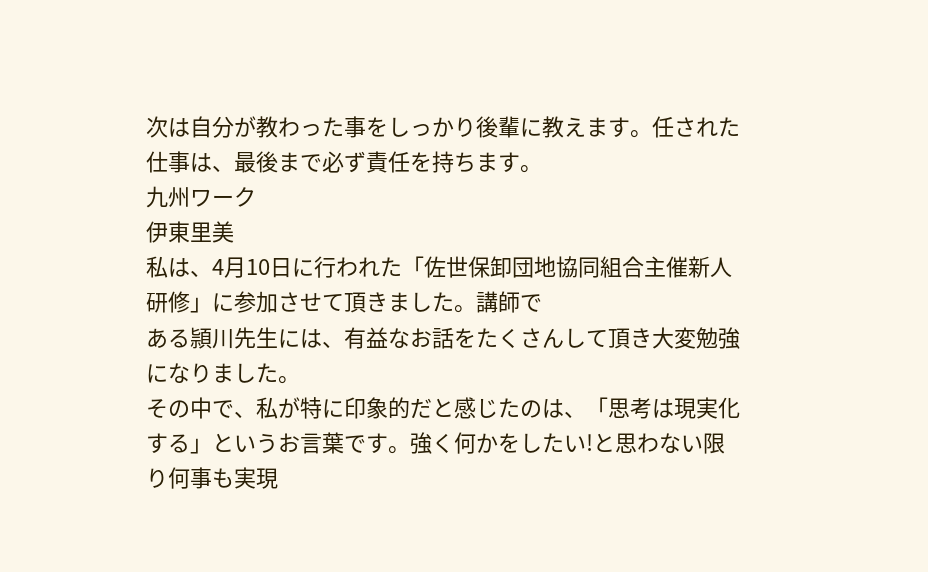次は自分が教わった事をしっかり後輩に教えます。任された仕事は、最後まで必ず責任を持ちます。
九州ワーク
伊東里美
私は、4月10日に行われた「佐世保卸団地協同組合主催新人研修」に参加させて頂きました。講師で
ある頴川先生には、有益なお話をたくさんして頂き大変勉強になりました。
その中で、私が特に印象的だと感じたのは、「思考は現実化する」というお言葉です。強く何かをしたい!と思わない限り何事も実現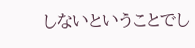しないということでし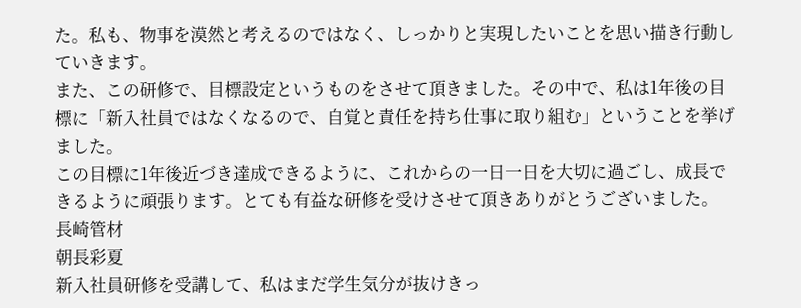た。私も、物事を漠然と考えるのではなく、しっかりと実現したいことを思い描き行動していきます。
また、この研修で、目標設定というものをさせて頂きました。その中で、私は1年後の目標に「新入社員ではなくなるので、自覚と責任を持ち仕事に取り組む」ということを挙げました。
この目標に1年後近づき達成できるように、これからの一日一日を大切に過ごし、成長できるように頑張ります。とても有益な研修を受けさせて頂きありがとうございました。
長崎管材
朝長彩夏
新入社員研修を受講して、私はまだ学生気分が抜けきっ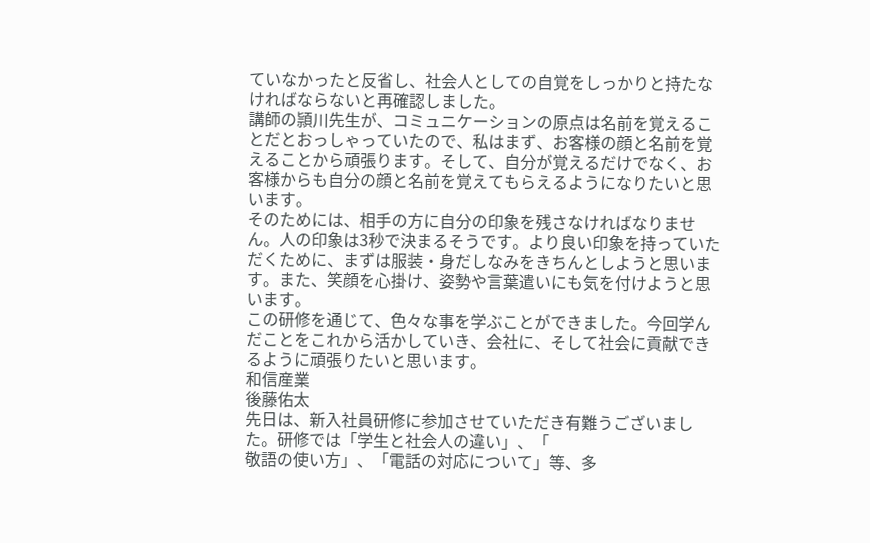ていなかったと反省し、社会人としての自覚をしっかりと持たなければならないと再確認しました。
講師の頴川先生が、コミュニケーションの原点は名前を覚えることだとおっしゃっていたので、私はまず、お客様の顔と名前を覚えることから頑張ります。そして、自分が覚えるだけでなく、お客様からも自分の顔と名前を覚えてもらえるようになりたいと思います。
そのためには、相手の方に自分の印象を残さなければなりません。人の印象は3秒で決まるそうです。より良い印象を持っていただくために、まずは服装・身だしなみをきちんとしようと思います。また、笑顔を心掛け、姿勢や言葉遣いにも気を付けようと思います。
この研修を通じて、色々な事を学ぶことができました。今回学んだことをこれから活かしていき、会社に、そして社会に貢献できるように頑張りたいと思います。
和信産業
後藤佑太
先日は、新入社員研修に参加させていただき有難うございました。研修では「学生と社会人の違い」、「
敬語の使い方」、「電話の対応について」等、多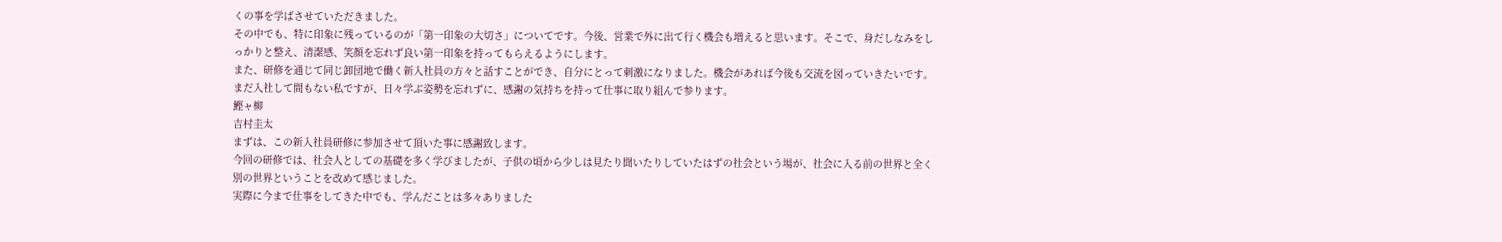くの事を学ばさせていただきました。
その中でも、特に印象に残っているのが「第一印象の大切さ」についてです。今後、営業で外に出て行く機会も増えると思います。そこで、身だしなみをしっかりと整え、清潔感、笑顔を忘れず良い第一印象を持ってもらえるようにします。
また、研修を通じて同じ卸団地で働く新入社員の方々と話すことができ、自分にとって刺激になりました。機会があれば今後も交流を図っていきたいです。
まだ入社して間もない私ですが、日々学ぶ姿勢を忘れずに、感謝の気持ちを持って仕事に取り組んで参ります。
鰹ャ柳
吉村圭太
まずは、この新入社員研修に参加させて頂いた事に感謝致します。
今回の研修では、社会人としての基礎を多く学びましたが、子供の頃から少しは見たり聞いたりしていたはずの社会という場が、社会に入る前の世界と全く別の世界ということを改めて感じました。
実際に今まで仕事をしてきた中でも、学んだことは多々ありました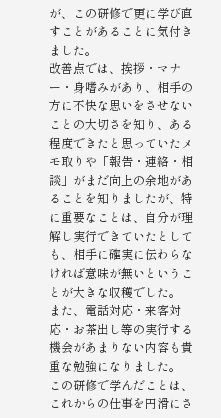が、この研修で更に学び直すことがあることに気付きました。
改善点では、挨拶・マナー・身嗜みがあり、相手の方に不快な思いをさせないことの大切さを知り、ある程度できたと思っていたメモ取りや「報告・連絡・相談」がまだ向上の余地があることを知りましたが、特に重要なことは、自分が理解し実行できていたとしても、相手に確実に伝わらなければ意味が無いということが大きな収穫でした。
また、電話対応・来客対応・お茶出し等の実行する機会があまりない内容も貴重な勉強になりました。
この研修で学んだことは、これからの仕事を円滑にさ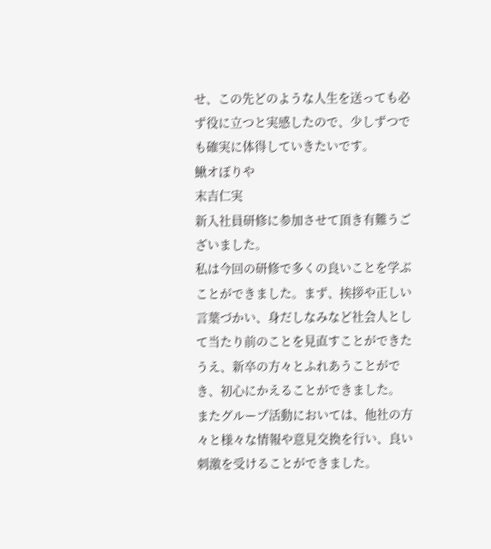せ、この先どのような人生を送っても必ず役に立つと実感したので、少しずつでも確実に体得していきたいです。
鰍オぼりや
末吉仁実
新入社員研修に参加させて頂き有難うございました。
私は今回の研修で多くの良いことを学ぶことができました。まず、挨拶や正しい言葉づかい、身だしなみなど社会人として当たり前のことを見直すことができたうえ、新卒の方々とふれあうことができ、初心にかえることができました。
またグループ活動においては、他社の方々と様々な情報や意見交換を行い、良い刺激を受けることができました。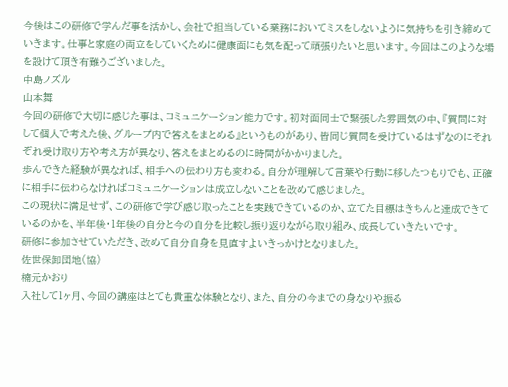今後はこの研修で学んだ事を活かし、会社で担当している業務においてミスをしないように気持ちを引き締めていきます。仕事と家庭の両立をしていくために健康面にも気を配って頑張りたいと思います。今回はこのような場を設けて頂き有難うございました。
中島ノズル
山本舞
今回の研修で大切に感じた事は、コミュニケーション能力です。初対面同士で緊張した雰囲気の中、『質問に対して個人で考えた後、グループ内で答えをまとめる』というものがあり、皆同じ質問を受けているはずなのにそれぞれ受け取り方や考え方が異なり、答えをまとめるのに時間がかかりました。
歩んできた経験が異なれば、相手への伝わり方も変わる。自分が理解して言葉や行動に移したつもりでも、正確に相手に伝わらなければコミュニケーションは成立しないことを改めて感じました。
この現状に満足せず、この研修で学び感じ取ったことを実践できているのか、立てた目標はきちんと達成できているのかを、半年後・1年後の自分と今の自分を比較し振り返りながら取り組み、成長していきたいです。
研修に参加させていただき、改めて自分自身を見直すよいきっかけとなりました。
佐世保卸団地(協)
楠元かおり
入社して1ヶ月、今回の講座はとても貴重な体験となり、また、自分の今までの身なりや振る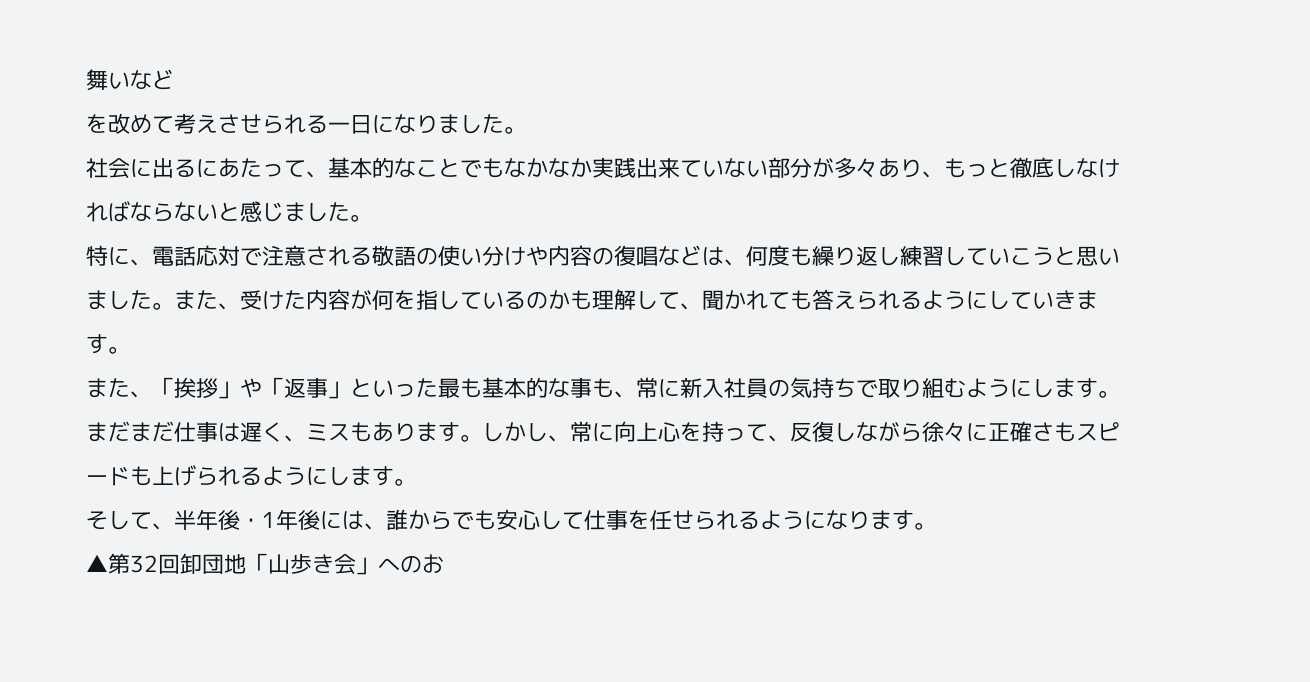舞いなど
を改めて考えさせられる一日になりました。
社会に出るにあたって、基本的なことでもなかなか実践出来ていない部分が多々あり、もっと徹底しなければならないと感じました。
特に、電話応対で注意される敬語の使い分けや内容の復唱などは、何度も繰り返し練習していこうと思いました。また、受けた内容が何を指しているのかも理解して、聞かれても答えられるようにしていきます。
また、「挨拶」や「返事」といった最も基本的な事も、常に新入社員の気持ちで取り組むようにします。
まだまだ仕事は遅く、ミスもあります。しかし、常に向上心を持って、反復しながら徐々に正確さもスピードも上げられるようにします。
そして、半年後・1年後には、誰からでも安心して仕事を任せられるようになります。
▲第32回卸団地「山歩き会」へのお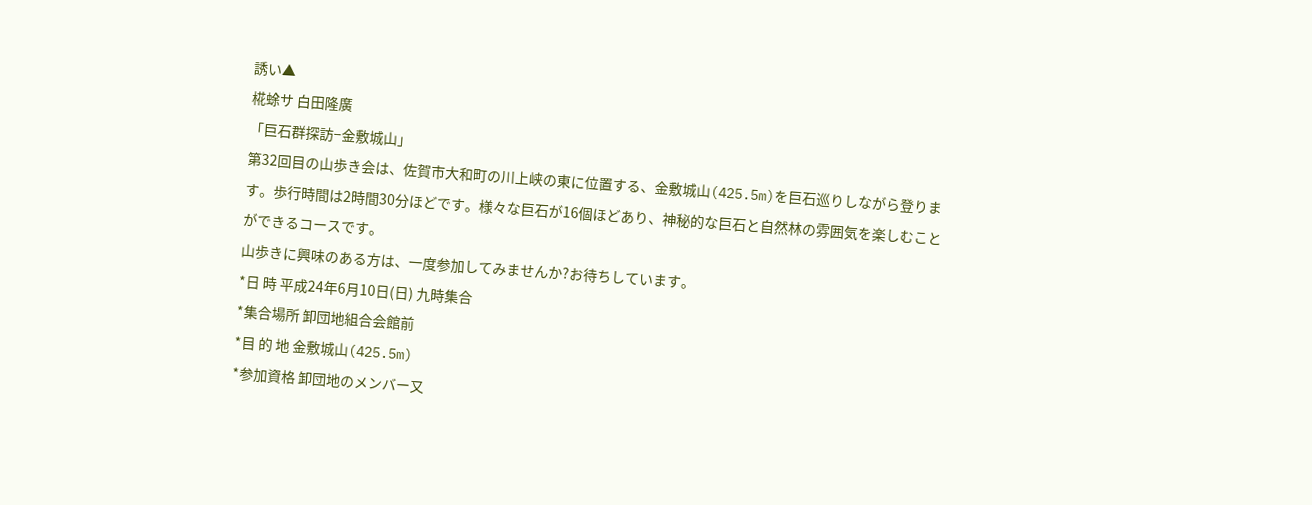誘い▲
椛蜍サ 白田隆廣
「巨石群探訪−金敷城山」
第32回目の山歩き会は、佐賀市大和町の川上峡の東に位置する、金敷城山(425.5m)を巨石巡りしながら登ります。歩行時間は2時間30分ほどです。様々な巨石が16個ほどあり、神秘的な巨石と自然林の雰囲気を楽しむことができるコースです。
山歩きに興味のある方は、一度参加してみませんか?お待ちしています。
*日 時 平成24年6月10日(日) 九時集合
*集合場所 卸団地組合会館前
*目 的 地 金敷城山(425.5m)
*参加資格 卸団地のメンバー又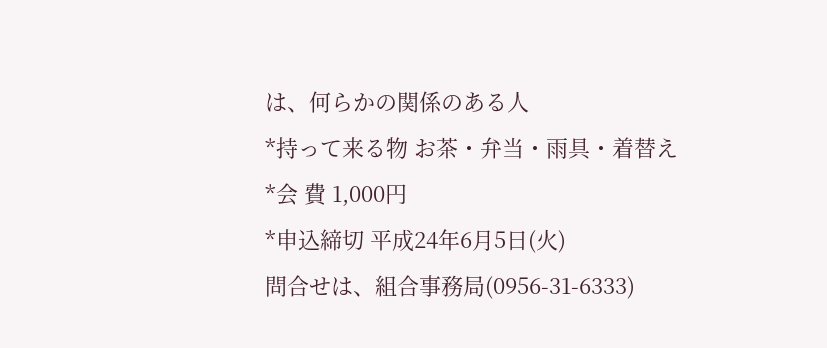は、何らかの関係のある人
*持って来る物 お茶・弁当・雨具・着替え
*会 費 1,000円
*申込締切 平成24年6月5日(火)
問合せは、組合事務局(0956-31-6333)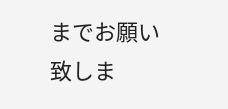までお願い致しま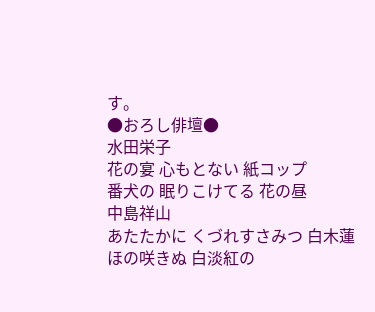す。
●おろし俳壇●
水田栄子
花の宴 心もとない 紙コップ
番犬の 眠りこけてる 花の昼
中島祥山
あたたかに くづれすさみつ 白木蓮
ほの咲きぬ 白淡紅の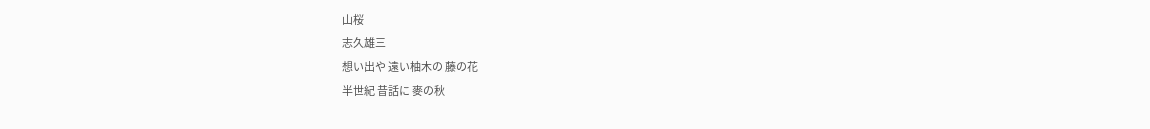山桜
志久雄三
想い出や 遠い柚木の 藤の花
半世紀 昔話に 麥の秋